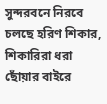সুন্দরবনে নিরবে চলছে হরিণ শিকার, শিকারিরা ধরা ছোঁয়ার বাইরে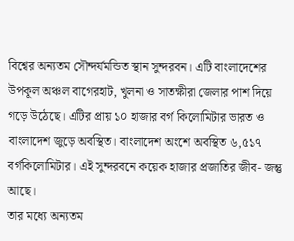বিশ্বের অন্যতম সৌন্দর্যমন্ডিত স্থান সুন্দরবন। এটি বাংলাদেশের উপকূল অঞ্চল বাগেরহাট, খুলনা ও সাতক্ষীরা জেলার পাশ দিয়ে গড়ে উঠেছে। এটির প্রায় ১০ হাজার বর্গ কিলোমিটার ভারত ও বাংলাদেশ জুড়ে অবস্থিত। বাংলাদেশ অংশে অবস্থিত ৬,৫১৭ বর্গকিলোমিটার। এই সুন্দরবনে কয়েক হাজার প্রজাতির জীব- জন্তু আছে।
তার মধ্যে অন্যতম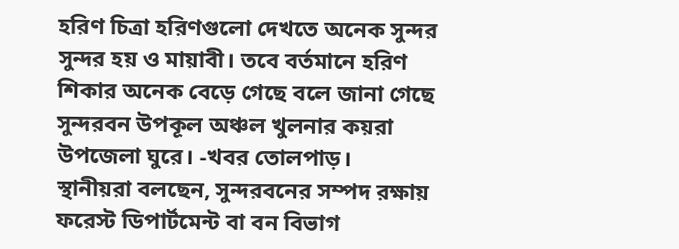হরিণ চিত্রা হরিণগুলো দেখতে অনেক সুন্দর সুন্দর হয় ও মায়াবী। তবে বর্তমানে হরিণ শিকার অনেক বেড়ে গেছে বলে জানা গেছে সুন্দরবন উপকূল অঞ্চল খুলনার কয়রা উপজেলা ঘুরে। -খবর তোলপাড়।
স্থানীয়রা বলছেন, সুন্দরবনের সম্পদ রক্ষায় ফরেস্ট ডিপার্টমেন্ট বা বন বিভাগ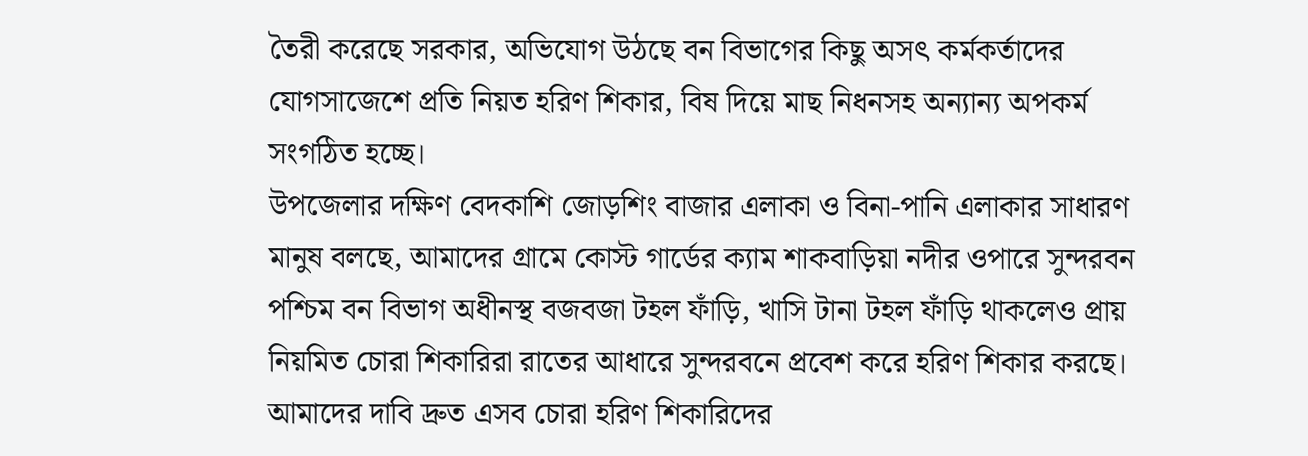তৈরী করেছে সরকার, অভিযোগ উঠছে বন বিভাগের কিছু অসৎ কর্মকর্তাদের যোগসাজেশে প্রতি নিয়ত হরিণ শিকার, বিষ দিয়ে মাছ নিধনসহ অন্যান্য অপকর্ম সংগঠিত হচ্ছে।
উপজেলার দক্ষিণ বেদকাশি জোড়শিং বাজার এলাকা ও বিনা-পানি এলাকার সাধারণ মানুষ বলছে, আমাদের গ্রামে কোস্ট গার্ডের ক্যাম শাকবাড়িয়া নদীর ওপারে সুন্দরবন পশ্চিম বন বিভাগ অধীনস্থ বজবজা টহল ফাঁড়ি, খাসি টানা টহল ফাঁড়ি থাকলেও প্রায় নিয়মিত চোরা শিকারিরা রাতের আধারে সুন্দরবনে প্রবেশ করে হরিণ শিকার করছে। আমাদের দাবি দ্রুত এসব চোরা হরিণ শিকারিদের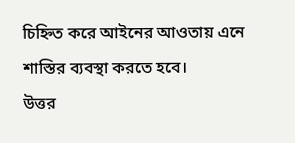চিহ্নিত করে আইনের আওতায় এনে শাস্তির ব্যবস্থা করতে হবে।
উত্তর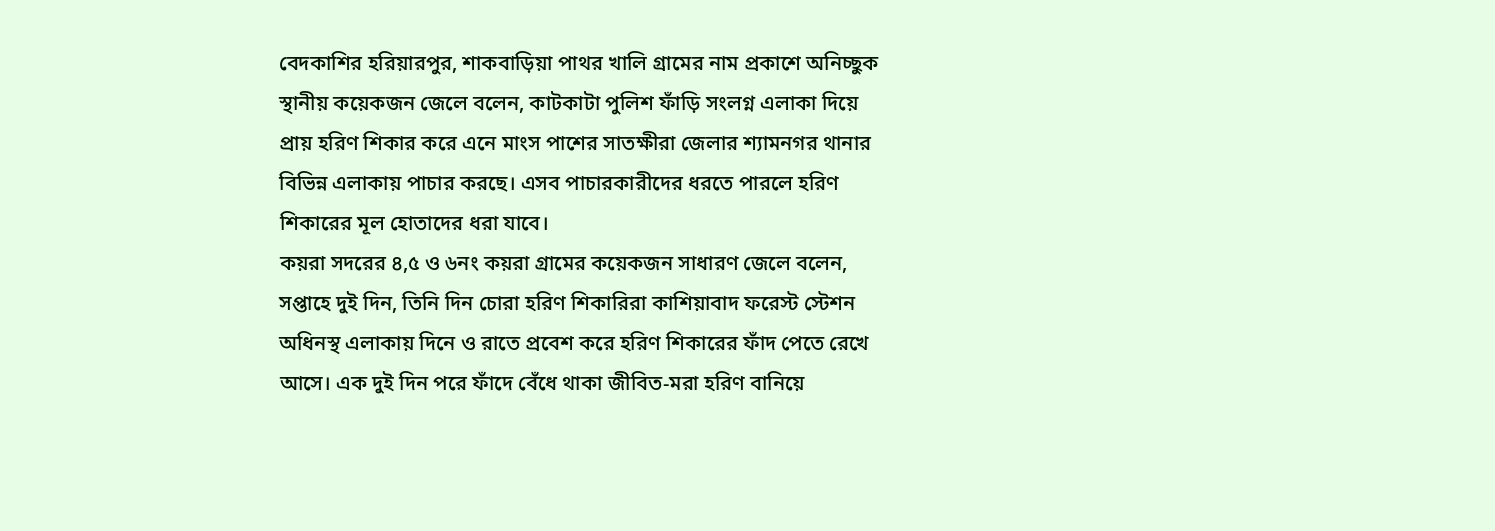বেদকাশির হরিয়ারপুর, শাকবাড়িয়া পাথর খালি গ্রামের নাম প্রকাশে অনিচ্ছুক স্থানীয় কয়েকজন জেলে বলেন, কাটকাটা পুলিশ ফাঁড়ি সংলগ্ন এলাকা দিয়ে প্রায় হরিণ শিকার করে এনে মাংস পাশের সাতক্ষীরা জেলার শ্যামনগর থানার বিভিন্ন এলাকায় পাচার করছে। এসব পাচারকারীদের ধরতে পারলে হরিণ শিকারের মূল হোতাদের ধরা যাবে।
কয়রা সদরের ৪,৫ ও ৬নং কয়রা গ্রামের কয়েকজন সাধারণ জেলে বলেন, সপ্তাহে দুই দিন, তিনি দিন চোরা হরিণ শিকারিরা কাশিয়াবাদ ফরেস্ট স্টেশন অধিনস্থ এলাকায় দিনে ও রাতে প্রবেশ করে হরিণ শিকারের ফাঁদ পেতে রেখে আসে। এক দুই দিন পরে ফাঁদে বেঁধে থাকা জীবিত-মরা হরিণ বানিয়ে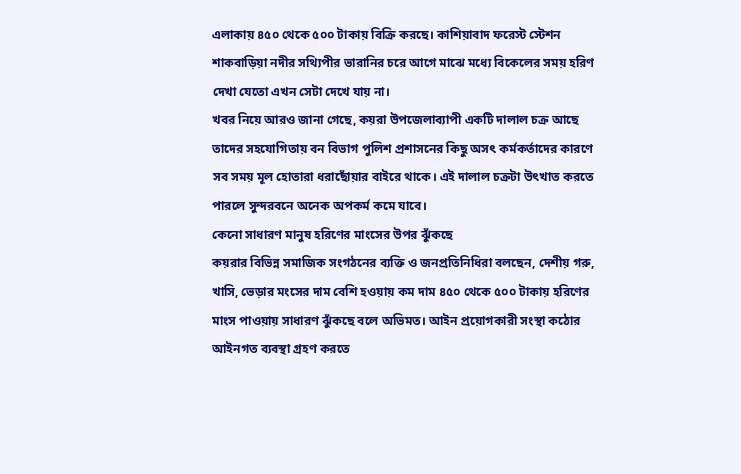এলাকায় ৪৫০ থেকে ৫০০ টাকায় বিক্রি করছে। কাশিয়াবাদ ফরেস্ট স্টেশন শাকবাড়িয়া নদীর সথ্যিপীর ভারানির চরে আগে মাঝে মধ্যে বিকেলের সময় হরিণ দেখা যেতো এখন সেটা দেখে যায় না।
খবর নিয়ে আরও জানা গেছে, কয়রা উপজেলাব্যাপী একটি দালাল চক্র আছে তাদের সহযোগিতায় বন বিভাগ পুলিশ প্রশাসনের কিছু অসৎ কর্মকর্তাদের কারণে সব সময় মূল হোতারা ধরাছোঁয়ার বাইরে থাকে। এই দালাল চক্রটা উৎখাত করতে পারলে সুন্দরবনে অনেক অপকর্ম কমে যাবে।
কেনো সাধারণ মানুষ হরিণের মাংসের উপর ঝুঁকছে
কয়রার বিভিন্ন সমাজিক সংগঠনের ব্যক্তি ও জনপ্রতিনিধিরা বলছেন, দেশীয় গরু, খাসি, ভেড়ার মংসের দাম বেশি হওয়ায় কম দাম ৪৫০ থেকে ৫০০ টাকায় হরিণের মাংস পাওয়ায় সাধারণ ঝুঁকছে বলে অভিমত। আইন প্রয়োগকারী সংস্থা কঠোর আইনগত ব্যবস্থা গ্রহণ করতে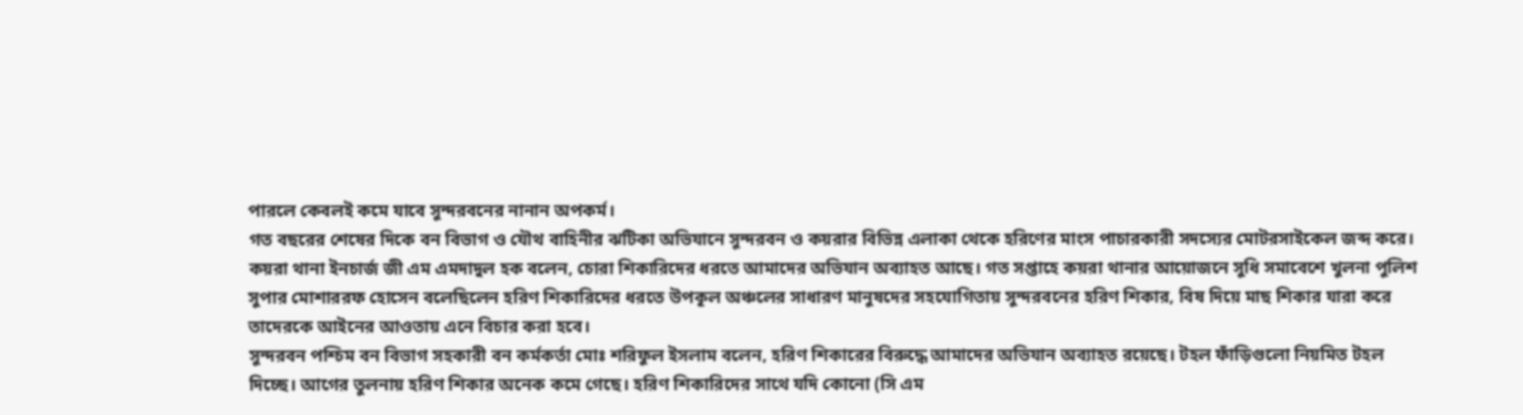পারলে কেবলই কমে যাবে সুন্দরবনের নানান অপকর্ম।
গত বছরের শেষের দিকে বন বিভাগ ও যৌথ বাহিনীর ঝটিকা অভিযানে সুন্দরবন ও কয়রার বিভিন্ন এলাকা থেকে হরিণের মাংস পাচারকারী সদস্যের মোটরসাইকেল জব্দ করে।
কয়রা থানা ইনচার্জ জী এম এমদাদুল হক বলেন, চোরা শিকারিদের ধরতে আমাদের অভিযান অব্যাহত আছে। গত সপ্তাহে কয়রা থানার আয়োজনে সুধি সমাবেশে খুলনা পুলিশ সুপার মোশাররফ হোসেন বলেছিলেন হরিণ শিকারিদের ধরতে উপকূল অঞ্চলের সাধারণ মানুষদের সহযোগিতায় সুন্দরবনের হরিণ শিকার, বিষ দিয়ে মাছ শিকার যারা করে তাদেরকে আইনের আওতায় এনে বিচার করা হবে।
সুন্দরবন পশ্চিম বন বিভাগ সহকারী বন কর্মকর্তা মোঃ শরিফুল ইসলাম বলেন, হরিণ শিকারের বিরুদ্ধে আমাদের অভিযান অব্যাহত রয়েছে। টহল ফাঁড়িগুলো নিয়মিত টহল দিচ্ছে। আগের তুলনায় হরিণ শিকার অনেক কমে গেছে। হরিণ শিকারিদের সাথে যদি কোনো (সি এম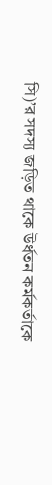সি)’র সদস্য জড়িত থাকে উর্ধতন কর্মকর্তাকে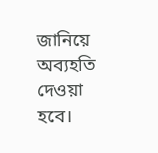জানিয়ে অব্যহতি দেওয়া হবে।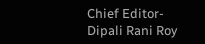Chief Editor-Dipali Rani Roy